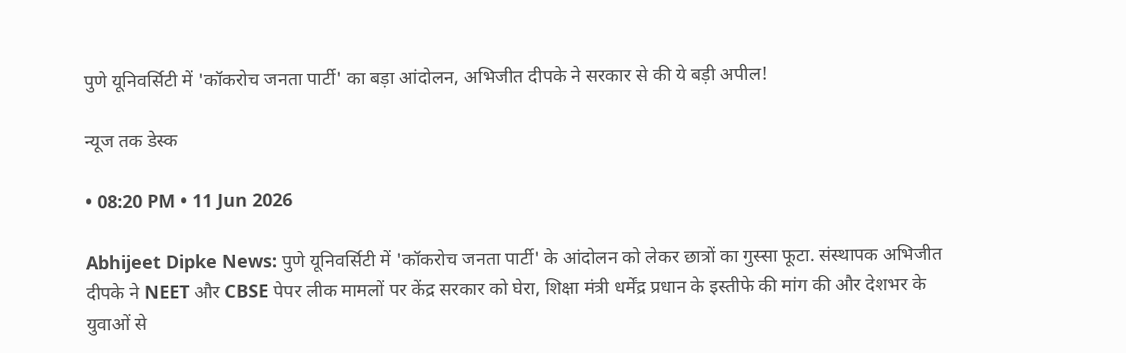पुणे यूनिवर्सिटी में 'कॉकरोच जनता पार्टी' का बड़ा आंदोलन, अभिजीत दीपके ने सरकार से की ये बड़ी अपील!

न्यूज तक डेस्क

• 08:20 PM • 11 Jun 2026

Abhijeet Dipke News: पुणे यूनिवर्सिटी में 'कॉकरोच जनता पार्टी' के आंदोलन को लेकर छात्रों का गुस्सा फूटा. संस्थापक अभिजीत दीपके ने NEET और CBSE पेपर लीक मामलों पर केंद्र सरकार को घेरा, शिक्षा मंत्री धर्मेंद्र प्रधान के इस्तीफे की मांग की और देशभर के युवाओं से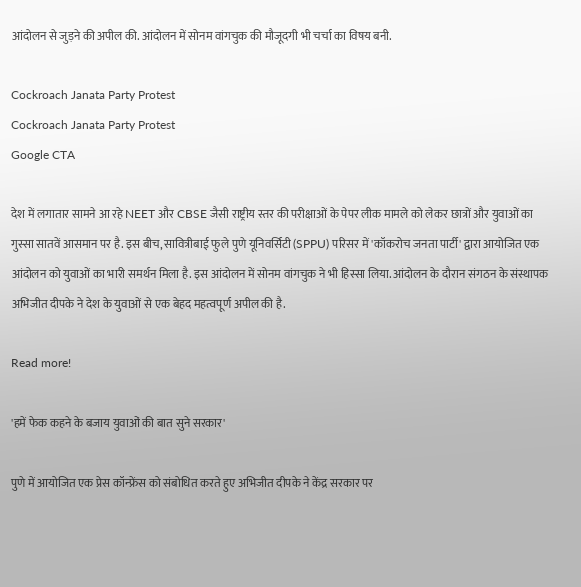आंदोलन से जुड़ने की अपील की. आंदोलन में सोनम वांगचुक की मौजूदगी भी चर्चा का विषय बनी.

Cockroach Janata Party Protest
Cockroach Janata Party Protest
Google CTA

देश में लगातार सामने आ रहे NEET और CBSE जैसी राष्ट्रीय स्तर की परीक्षाओं के पेपर लीक मामले को लेकर छात्रों और युवाओं का गुस्सा सातवें आसमान पर है. इस बीच, सावित्रीबाई फुले पुणे यूनिवर्सिटी (SPPU) परिसर में 'कॉकरोच जनता पार्टी' द्वारा आयोजित एक आंदोलन को युवाओं का भारी समर्थन मिला है. इस आंदोलन में सोनम वांगचुक ने भी हिस्सा लिया. आंदोलन के दौरान संगठन के संस्थापक अभिजीत दीपके ने देश के युवाओं से एक बेहद महत्वपूर्ण अपील की है.

Read more!

'हमें फेक कहने के बजाय युवाओं की बात सुने सरकार'

पुणे में आयोजित एक प्रेस कॉन्फ्रेंस को संबोधित करते हुए अभिजीत दीपके ने केंद्र सरकार पर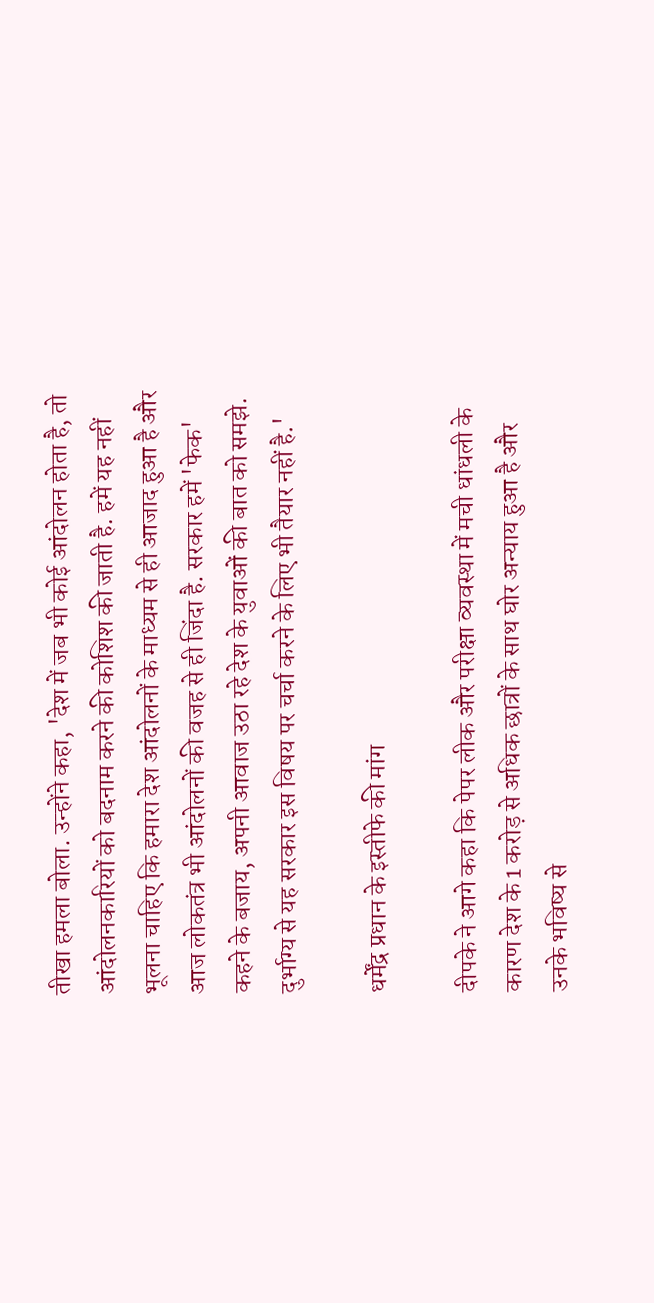तीखा हमला बोला. उन्होंने कहा, 'देश में जब भी कोई आंदोलन होता है, तो आंदोलनकारियों को बदनाम करने की कोशिश की जाती है. हमें यह नहीं भूलना चाहिए कि हमारा देश आंदोलनों के माध्यम से ही आजाद हुआ है और आज लोकतंत्र भी आंदोलनों की वजह से ही जिंदा है. सरकार हमें 'फेक' कहने के बजाय, अपनी आवाज उठा रहे देश के युवाओं की बात को समझे. दुर्भाग्य से यह सरकार इस विषय पर चर्चा करने के लिए भी तैयार नहीं है.'

धर्मेंद्र प्रधान के इस्तीफे की मांग

दीपके ने आगे कहा कि पेपर लीक और परीक्षा व्यवस्था में मची धांधली के कारण देश के 1 करोड़ से अधिक छात्रों के साथ घोर अन्याय हुआ है और उनके भविष्य से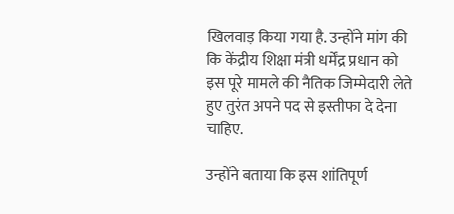खिलवाड़ किया गया है. उन्होंने मांग की कि केंद्रीय शिक्षा मंत्री धर्मेंद्र प्रधान को इस पूरे मामले की नैतिक जिम्मेदारी लेते हुए तुरंत अपने पद से इस्तीफा दे देना चाहिए.

उन्होंने बताया कि इस शांतिपूर्ण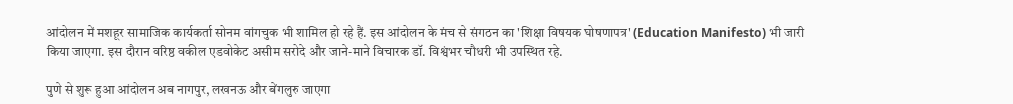आंदोलन में मशहूर सामाजिक कार्यकर्ता सोनम वांगचुक भी शामिल हो रहे हैं. इस आंदोलन के मंच से संगठन का 'शिक्षा विषयक घोषणापत्र' (Education Manifesto) भी जारी किया जाएगा. इस दौरान वरिष्ठ वकील एडवोकेट असीम सरोदे और जाने-माने विचारक डॉ. विश्वंभर चौधरी भी उपस्थित रहे.

पुणे से शुरू हुआ आंदोलन अब नागपुर, लखनऊ और बेंगलुरु जाएगा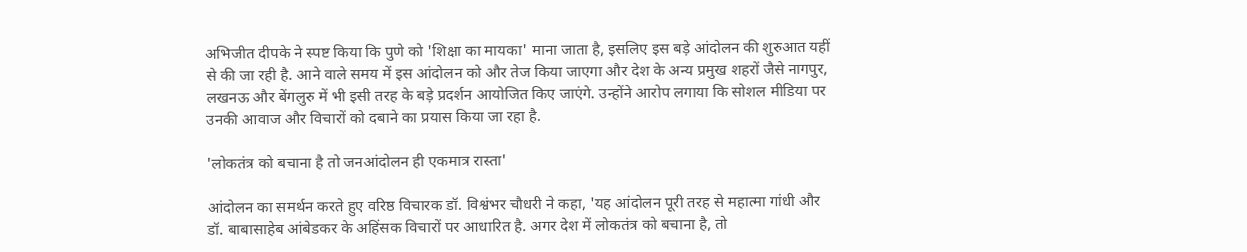अभिजीत दीपके ने स्पष्ट किया कि पुणे को 'शिक्षा का मायका' माना जाता है, इसलिए इस बड़े आंदोलन की शुरुआत यहीं से की जा रही है. आने वाले समय में इस आंदोलन को और तेज किया जाएगा और देश के अन्य प्रमुख शहरों जैसे नागपुर, लखनऊ और बेंगलुरु में भी इसी तरह के बड़े प्रदर्शन आयोजित किए जाएंगे. उन्होंने आरोप लगाया कि सोशल मीडिया पर उनकी आवाज और विचारों को दबाने का प्रयास किया जा रहा है.

'लोकतंत्र को बचाना है तो जनआंदोलन ही एकमात्र रास्ता'

आंदोलन का समर्थन करते हुए वरिष्ठ विचारक डॉ. विश्वंभर चौधरी ने कहा, 'यह आंदोलन पूरी तरह से महात्मा गांधी और डॉ. बाबासाहेब आंबेडकर के अहिंसक विचारों पर आधारित है. अगर देश में लोकतंत्र को बचाना है, तो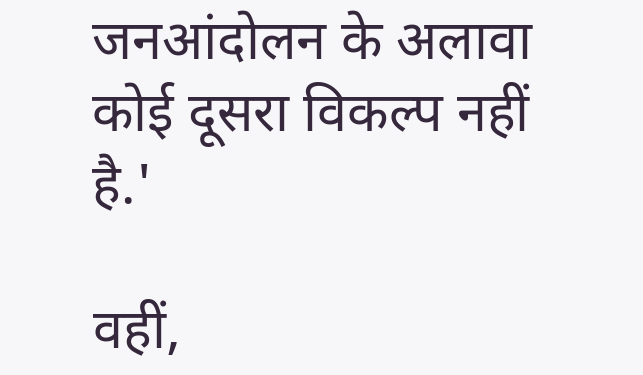जनआंदोलन के अलावा कोई दूसरा विकल्प नहीं है.'

वहीं,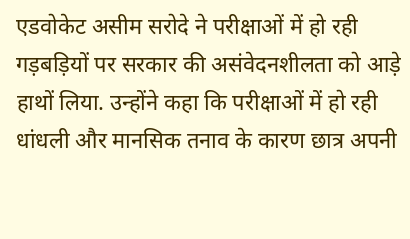एडवोकेट असीम सरोदे ने परीक्षाओं में हो रही गड़बड़ियों पर सरकार की असंवेदनशीलता को आड़े हाथों लिया. उन्होंने कहा कि परीक्षाओं में हो रही धांधली और मानसिक तनाव के कारण छात्र अपनी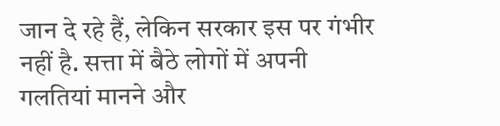जान दे रहे हैं, लेकिन सरकार इस पर गंभीर नहीं है. सत्ता में बैठे लोगों में अपनी गलतियां मानने और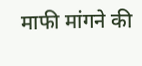माफी मांगने की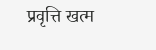प्रवृत्ति खत्म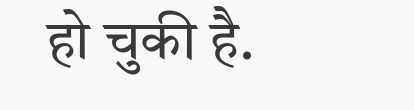हो चुकी है.